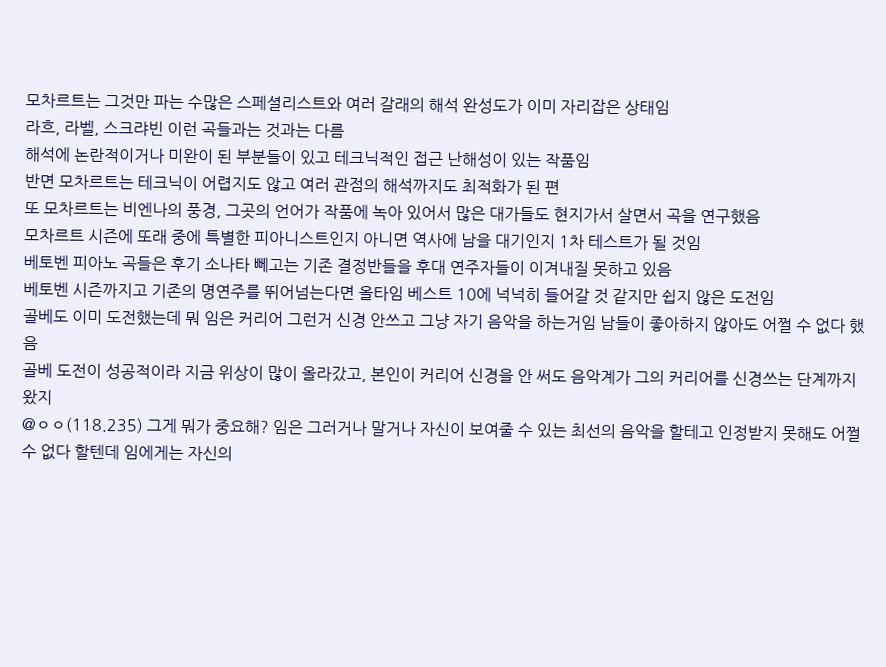모차르트는 그것만 파는 수많은 스페셜리스트와 여러 갈래의 해석 완성도가 이미 자리잡은 상태임
라흐, 라벨, 스크랴빈 이런 곡들과는 것과는 다름
해석에 논란적이거나 미완이 된 부분들이 있고 테크닉적인 접근 난해성이 있는 작품임
반면 모차르트는 테크닉이 어렵지도 않고 여러 관점의 해석까지도 최적화가 된 편
또 모차르트는 비엔나의 풍경, 그곳의 언어가 작품에 녹아 있어서 많은 대가들도 현지가서 살면서 곡을 연구했음
모차르트 시즌에 또래 중에 특별한 피아니스트인지 아니면 역사에 남을 대기인지 1차 테스트가 될 것임
베토벤 피아노 곡들은 후기 소나타 뻬고는 기존 결정반들을 후대 연주자들이 이겨내질 못하고 있음
베토벤 시즌까지고 기존의 명연주를 뛰어넘는다면 올타임 베스트 10에 넉넉히 들어갈 것 같지만 쉽지 않은 도전임
골베도 이미 도전했는데 뭐 임은 커리어 그런거 신경 안쓰고 그냥 자기 음악을 하는거임 남들이 좋아하지 않아도 어쩔 수 없다 했음
골베 도전이 성공적이라 지금 위상이 많이 올라갔고, 본인이 커리어 신경을 안 써도 음악계가 그의 커리어를 신경쓰는 단계까지 왔지
@ㅇㅇ(118.235) 그게 뭐가 중요해? 임은 그러거나 말거나 자신이 보여줄 수 있는 최선의 음악을 할테고 인정받지 못해도 어쩔 수 없다 할텐데 임에게는 자신의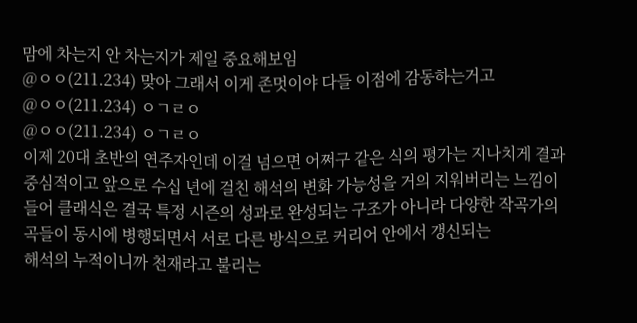맘에 차는지 안 차는지가 제일 중요해보임
@ㅇㅇ(211.234) 맞아 그래서 이게 존멋이야 다들 이점에 감동하는거고
@ㅇㅇ(211.234) ㅇㄱㄹㅇ
@ㅇㅇ(211.234) ㅇㄱㄹㅇ
이제 20대 초반의 연주자인데 이걸 넘으면 어쩌구 같은 식의 평가는 지나치게 결과 중심적이고 앞으로 수십 년에 걸친 해석의 변화 가능성을 거의 지워버리는 느낌이 들어 클래식은 결국 특정 시즌의 성과로 완성되는 구조가 아니라 다양한 작곡가의 곡들이 동시에 병행되면서 서로 다른 방식으로 커리어 안에서 갱신되는
해석의 누적이니까 천재라고 불리는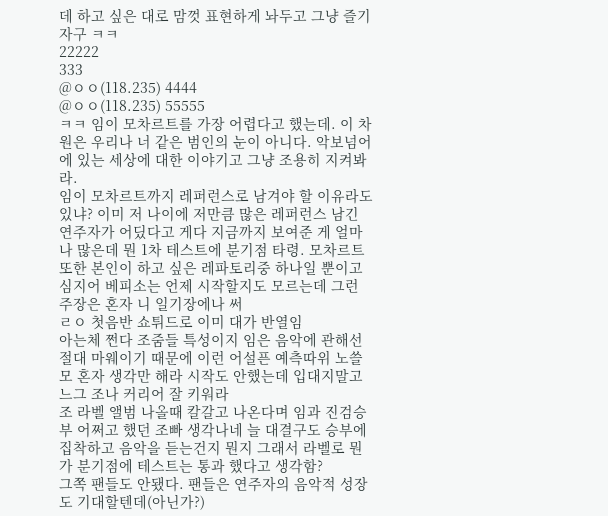데 하고 싶은 대로 맘껏 표현하게 놔두고 그냥 즐기자구 ㅋㅋ
22222
333
@ㅇㅇ(118.235) 4444
@ㅇㅇ(118.235) 55555
ㅋㅋ 임이 모차르트를 가장 어렵다고 했는데. 이 차원은 우리나 너 같은 범인의 눈이 아니다. 악보넘어에 있는 세상에 대한 이야기고 그냥 조용히 지켜봐라.
임이 모차르트까지 레퍼런스로 남겨야 할 이유라도 있냐? 이미 저 나이에 저만큼 많은 레퍼런스 남긴 연주자가 어딨다고 게다 지금까지 보여준 게 얼마나 많은데 뭔 1차 테스트에 분기점 타령. 모차르트 또한 본인이 하고 싶은 레파토리중 하나일 뿐이고 심지어 베피소는 언제 시작할지도 모르는데 그런 주장은 혼자 니 일기장에나 써
ㄹㅇ 첫음반 쇼튀드로 이미 대가 반열임
아는체 쩐다 조줌들 특성이지 임은 음악에 관해선 절대 마웨이기 때문에 이런 어설픈 예측따위 노쓸모 혼자 생각만 해라 시작도 안했는데 입대지말고
느그 조나 커리어 잘 키워라
조 라벨 앨범 나올때 칼갈고 나온다며 임과 진검승부 어쩌고 했던 조빠 생각나네 늘 대결구도 승부에 집착하고 음악을 듣는건지 뭔지 그래서 라벨로 뭔가 분기점에 테스트는 통과 했다고 생각함?
그쪽 팬들도 안됐다. 팬들은 연주자의 음악적 성장도 기대할텐데(아닌가?)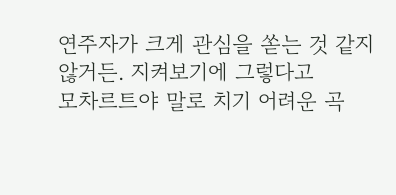연주자가 크게 관심을 쏟는 것 같지 않거든. 지켜보기에 그렇다고
모차르트야 말로 치기 어려운 곡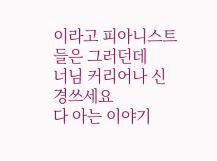이라고 피아니스트들은 그러던데
너님 커리어나 신경쓰세요
다 아는 이야기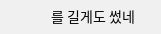를 길게도 썼네